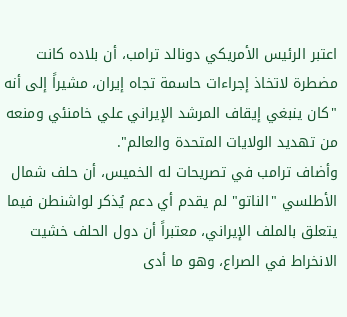اعتبر الرئيس الأمريكي دونالد ترامب، أن بلاده كانت مضطرة لاتخاذ إجراءات حاسمة تجاه إيران، مشيراً إلى أنه "كان ينبغي إيقاف المرشد الإيراني علي خامنئي ومنعه من تهديد الولايات المتحدة والعالم".
وأضاف ترامب في تصريحات له الخميس، أن حلف شمال الأطلسي "الناتو" لم يقدم أي دعم يُذكر لواشنطن فيما يتعلق بالملف الإيراني، معتبراً أن دول الحلف خشيت الانخراط في الصراع، وهو ما أدى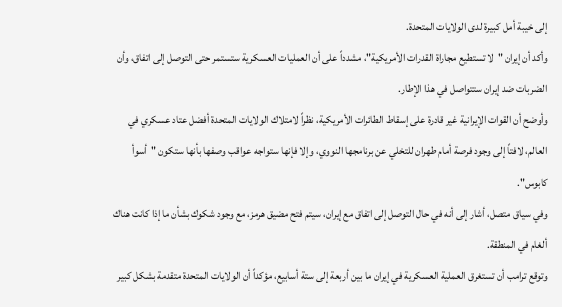إلى خيبة أمل كبيرة لدى الولايات المتحدة.
وأكد أن إيران "لا تستطيع مجاراة القدرات الأمريكية"، مشدداً على أن العمليات العسكرية ستستمر حتى التوصل إلى اتفاق، وأن الضربات ضد إيران ستتواصل في هذا الإطار.
وأوضح أن القوات الإيرانية غير قادرة على إسقاط الطائرات الأمريكية، نظراً لامتلاك الولايات المتحدة أفضل عتاد عسكري في العالم، لافتاً إلى وجود فرصة أمام طهران للتخلي عن برنامجها النووي، وإلا فإنها ستواجه عواقب وصفها بأنها ستكون "أسوأ كابوس".
وفي سياق متصل، أشار إلى أنه في حال التوصل إلى اتفاق مع إيران، سيتم فتح مضيق هرمز، مع وجود شكوك بشأن ما إذا كانت هناك ألغام في المنطقة.
وتوقع ترامب أن تستغرق العملية العسكرية في إيران ما بين أربعة إلى ستة أسابيع، مؤكداً أن الولايات المتحدة متقدمة بشكل كبير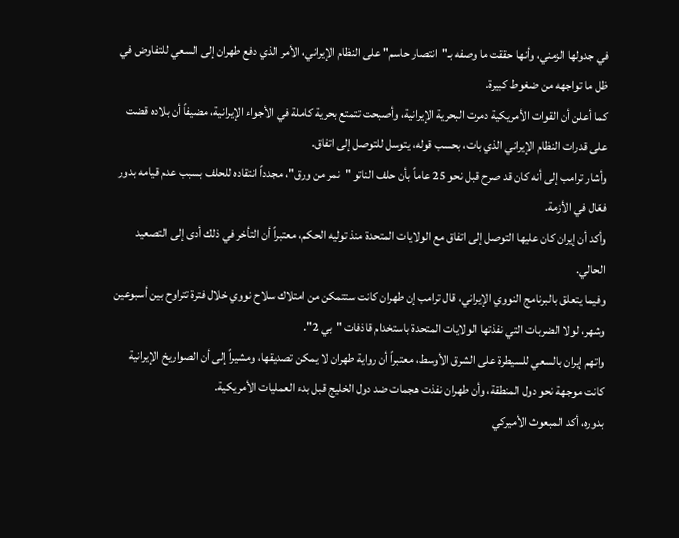في جدولها الزمني، وأنها حققت ما وصفه بـ"انتصار حاسم" على النظام الإيراني، الأمر الذي دفع طهران إلى السعي للتفاوض في ظل ما تواجهه من ضغوط كبيرة.
كما أعلن أن القوات الأمريكية دمرت البحرية الإيرانية، وأصبحت تتمتع بحرية كاملة في الأجواء الإيرانية، مضيفاً أن بلاده قضت على قدرات النظام الإيراني الذي بات، بحسب قوله، يتوسل للتوصل إلى اتفاق.
وأشار ترامب إلى أنه كان قد صرح قبل نحو 25 عاماً بأن حلف الناتو "نمر من ورق"، مجدداً انتقاده للحلف بسبب عدم قيامه بدور فعّال في الأزمة.
وأكد أن إيران كان عليها التوصل إلى اتفاق مع الولايات المتحدة منذ توليه الحكم، معتبراً أن التأخر في ذلك أدى إلى التصعيد الحالي.
وفيما يتعلق بالبرنامج النووي الإيراني، قال ترامب إن طهران كانت ستتمكن من امتلاك سلاح نووي خلال فترة تتراوح بين أسبوعين وشهر، لولا الضربات التي نفذتها الولايات المتحدة باستخدام قاذفات "بي 2".
واتهم إيران بالسعي للسيطرة على الشرق الأوسط، معتبراً أن رواية طهران لا يمكن تصديقها، ومشيراً إلى أن الصواريخ الإيرانية كانت موجهة نحو دول المنطقة، وأن طهران نفذت هجمات ضد دول الخليج قبل بدء العمليات الأمريكية.
بدوره، أكد المبعوث الأميركي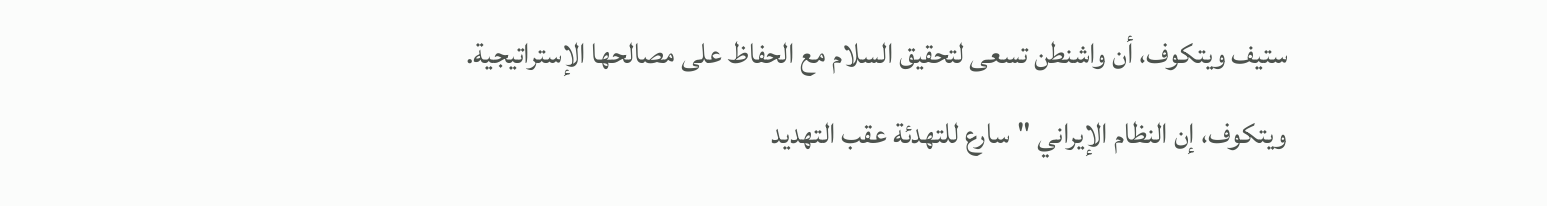ستيف ويتكوف، أن واشنطن تسعى لتحقيق السلام مع الحفاظ على مصالحها الإستراتيجية.
ويتكوف، إن النظام الإيراني "سارع للتهدئة عقب التهديد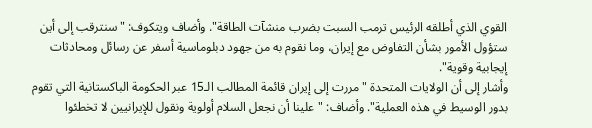القوي الذي أطلقه الرئيس ترمب السبت بضرب منشآت الطاقة". وأضاف ويتكوف: "سنترقب إلى أين ستؤول الأمور بشأن التفاوض مع إيران، وما نقوم به من جهود دبلوماسية أسفر عن رسائل ومحادثات إيجابية وقوية".
وأشار إلى أن الولايات المتحدة "مررت إلى إيران قائمة المطالب الـ15 عبر الحكومة الباكستانية التي تقوم بدور الوسيط في هذه العملية". وأضاف: "علينا أن نجعل السلام أولوية ونقول للإيرانيين لا تخطئوا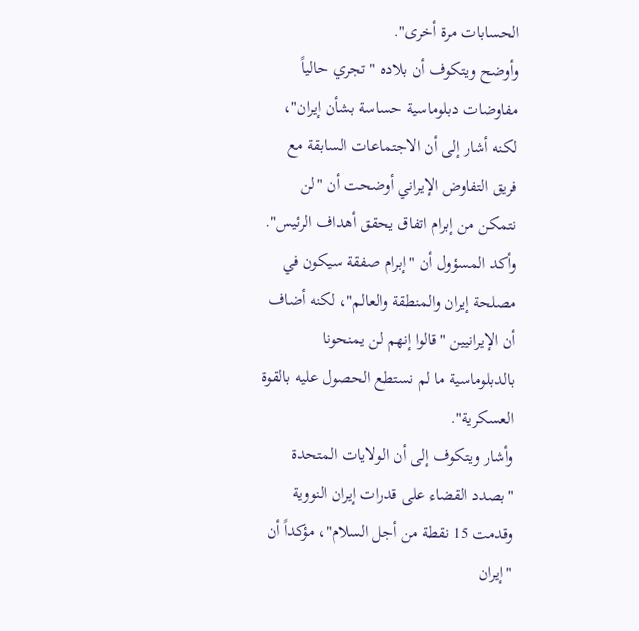الحسابات مرة أخرى".
وأوضح ويتكوف أن بلاده "تجري حالياً مفاوضات دبلوماسية حساسة بشأن إيران"، لكنه أشار إلى أن الاجتماعات السابقة مع فريق التفاوض الإيراني أوضحت أن "لن نتمكن من إبرام اتفاق يحقق أهداف الرئيس".
وأكد المسؤول أن "إبرام صفقة سيكون في مصلحة إيران والمنطقة والعالم"، لكنه أضاف أن الإيرانيين "قالوا إنهم لن يمنحونا بالدبلوماسية ما لم نستطع الحصول عليه بالقوة العسكرية".
وأشار ويتكوف إلى أن الولايات المتحدة "بصدد القضاء على قدرات إيران النووية وقدمت 15 نقطة من أجل السلام"، مؤكداً أن "إيران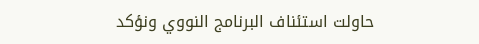حاولت استئناف البرنامج النووي ونؤكد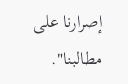إصرارنا على مطالبنا".